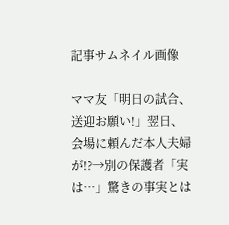記事サムネイル画像

ママ友「明日の試合、送迎お願い!」翌日、会場に頼んだ本人夫婦が!?→別の保護者「実は…」驚きの事実とは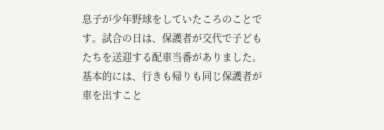息子が少年野球をしていたころのことです。試合の日は、保護者が交代で子どもたちを送迎する配車当番がありました。基本的には、行きも帰りも同じ保護者が車を出すこと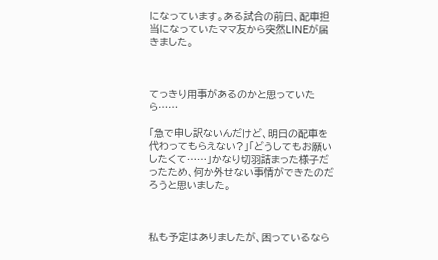になっています。ある試合の前日、配車担当になっていたママ友から突然LINEが届きました。



てっきり用事があるのかと思っていたら……

「急で申し訳ないんだけど、明日の配車を代わってもらえない?」「どうしてもお願いしたくて……」かなり切羽詰まった様子だったため、何か外せない事情ができたのだろうと思いました。



私も予定はありましたが、困っているなら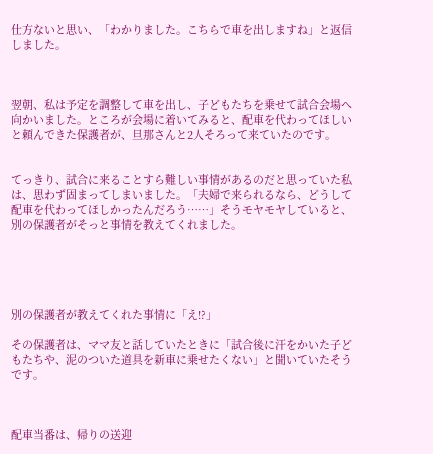仕方ないと思い、「わかりました。こちらで車を出しますね」と返信しました。



翌朝、私は予定を調整して車を出し、子どもたちを乗せて試合会場へ向かいました。ところが会場に着いてみると、配車を代わってほしいと頼んできた保護者が、旦那さんと2人そろって来ていたのです。


てっきり、試合に来ることすら難しい事情があるのだと思っていた私は、思わず固まってしまいました。「夫婦で来られるなら、どうして配車を代わってほしかったんだろう……」そうモヤモヤしていると、別の保護者がそっと事情を教えてくれました。





別の保護者が教えてくれた事情に「え!?」

その保護者は、ママ友と話していたときに「試合後に汗をかいた子どもたちや、泥のついた道具を新車に乗せたくない」と聞いていたそうです。



配車当番は、帰りの送迎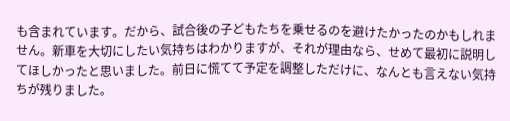も含まれています。だから、試合後の子どもたちを乗せるのを避けたかったのかもしれません。新車を大切にしたい気持ちはわかりますが、それが理由なら、せめて最初に説明してほしかったと思いました。前日に慌てて予定を調整しただけに、なんとも言えない気持ちが残りました。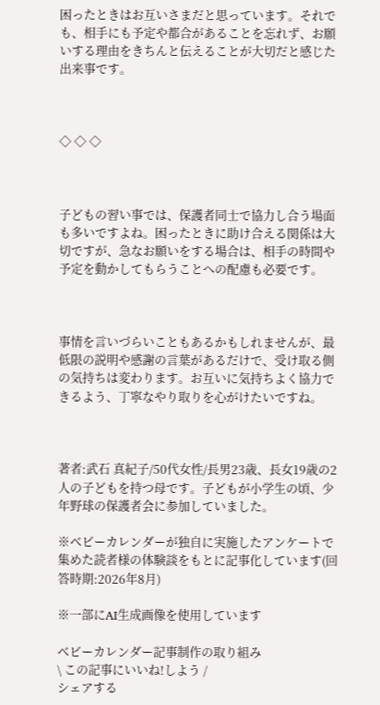困ったときはお互いさまだと思っています。それでも、相手にも予定や都合があることを忘れず、お願いする理由をきちんと伝えることが大切だと感じた出来事です。



◇ ◇ ◇



子どもの習い事では、保護者同士で協力し合う場面も多いですよね。困ったときに助け合える関係は大切ですが、急なお願いをする場合は、相手の時間や予定を動かしてもらうことへの配慮も必要です。



事情を言いづらいこともあるかもしれませんが、最低限の説明や感謝の言葉があるだけで、受け取る側の気持ちは変わります。お互いに気持ちよく協力できるよう、丁寧なやり取りを心がけたいですね。



著者:武石 真紀子/50代女性/長男23歳、長女19歳の2人の子どもを持つ母です。子どもが小学生の頃、少年野球の保護者会に参加していました。

※ベビーカレンダーが独自に実施したアンケートで集めた読者様の体験談をもとに記事化しています(回答時期:2026年8月)

※一部にAI生成画像を使用しています

ベビーカレンダー記事制作の取り組み
\ この記事にいいね!しよう /
シェアする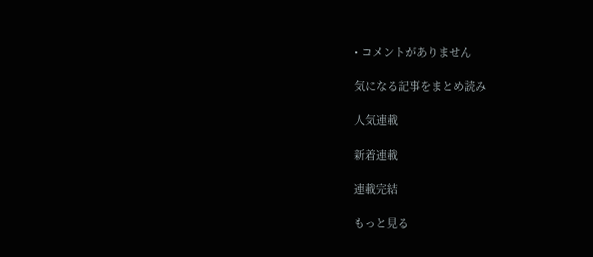• コメントがありません

気になる記事をまとめ読み

人気連載

新着連載

連載完結

もっと見る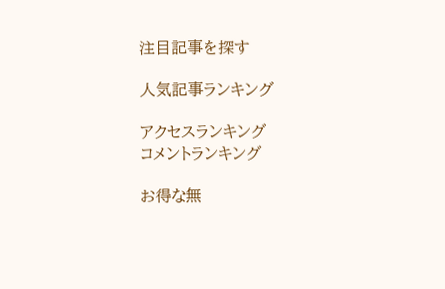注目記事を探す

人気記事ランキング

アクセスランキング
コメントランキング

お得な無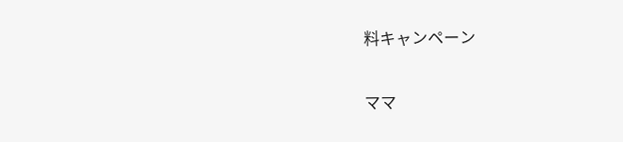料キャンペーン

ママ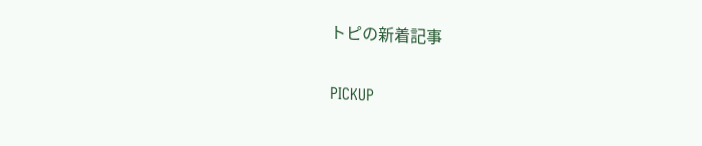トピの新着記事

PICKUP